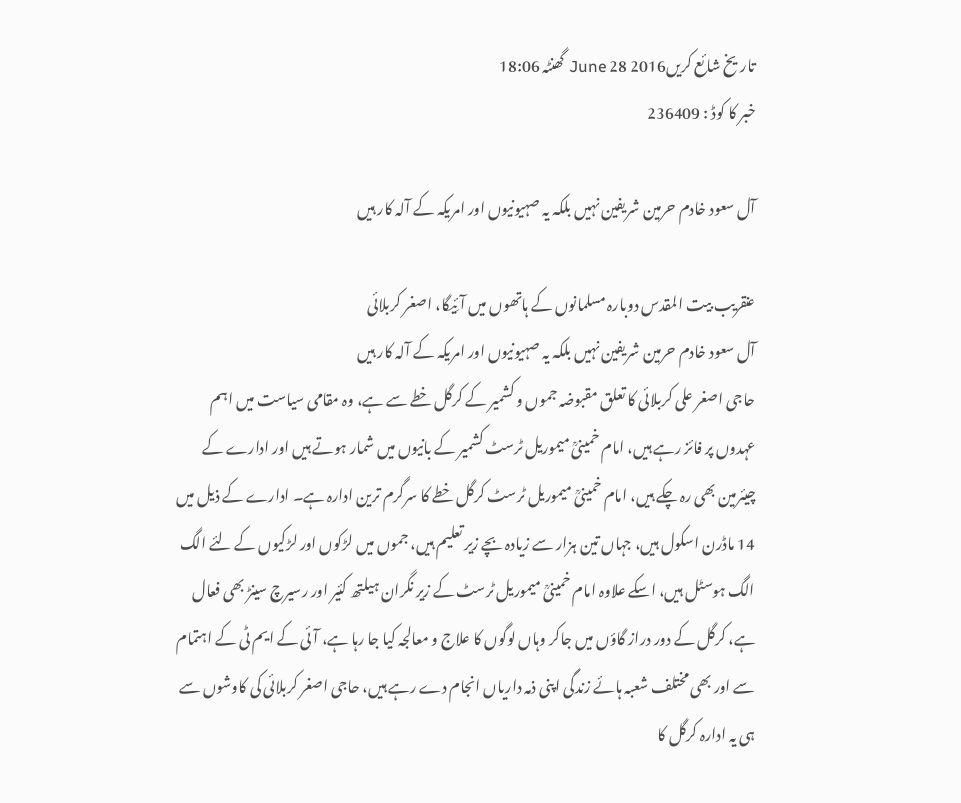تاریخ شائع کریں2016 28 June گھنٹہ 18:06
خبر کا کوڈ : 236409

آل سعود خادم حرمین شریفین نہیں بلکہ یہ صہیونیوں اور امریکہ کے آلہ کار ہیں

عنقریب بیت المقدس دوبارہ مسلمانوں کے ہاتھوں میں آئِیگا، اصغر کربلائی
آل سعود خادم حرمین شریفین نہیں بلکہ یہ صہیونیوں اور امریکہ کے آلہ کار ہیں
حاجی اصغر علی کربلائی کا تعلق مقبوضہ جموں و کشمیر کے کرگل خطے سے ہے، وہ مقامی سیاست میں اہم عہدوں پر فائز رہے ہیں، امام خمینیؒ میموریل ٹرسٹ کشمیر کے بانیوں میں شمار ہوتے ہیں اور ادارے کے چیئرمین بھی رہ چکے ہیں، امام خمینیؒ میموریل ٹرسٹ کرگل خطے کا سرگرم ترین ادارہ ہے۔ ادارے کے ذیل میں 14 ماڈرن اسکول ہیں، جہاں تین ہزار سے زیادہ بچے زیر تعلیم ہیں، جموں میں لڑکوں اور لڑکیوں کے لئے الگ الگ ہوسٹل ہیں، اسکے علاوہ امام خمینیؒ میموریل ٹرسٹ کے زیر نگران ہیلتھ کئیر اور رسیرچ سینڑ بھی فعال ہے، کرگل کے دور دراز گاؤں میں جاکر وہاں لوگوں کا علاج و معالجہ کیا جا رہا ہے، آئی کے ایم ٹی کے اہتمام سے اور بھی مختلف شعبہ ہائے زندگی اپنی ذمہ داریاں انجام دے رہے ہیں، حاجی اصغر کربلائی کی کاوشوں سے ہی یہ ادارہ کرگل کا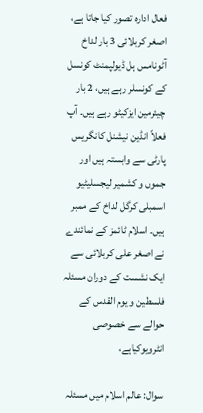فعال ادارہ تصور کیا جاتا ہے، اصغر کربلائی 3 بار لداخ آٹونامس ہل ڈیولپمنٹ کونسل کے کونسلر رہے ہیں، 2 بار چیئرمین ایزکیٹو رہے ہیں۔ آپ فعلاً انڈین نیشنل کانگریس پارٹی سے وابستہ ہیں اور جموں و کشمیر لیجسلیٹیو اسمبلی کرگل لداخ کے ممبر ہیں۔ اسلام ٹائمز کے نمائندے نے اصغر علی کربلائی سے ایک نشست کے دوران مسئلہ فلسطین و یوم القدس کے حوالے سے خصوصی انٹرویوکیاہے،

سوال: عالم اسلام میں مسئلہ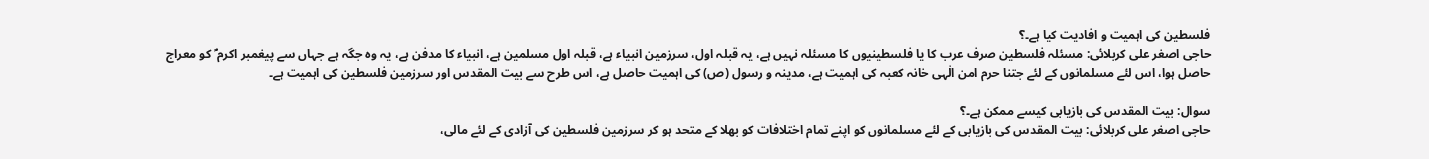فلسطین کی اہمیت و افادیت کیا ہے۔؟
حاجی اصغر علی کربلائی: مسئلہ فلسطین صرف عرب کا یا فلسطینیوں کا مسئلہ نہیں ہے، یہ قبلہ اول، سرزمین انبیاء ہے، قبلہ اول مسلمین ہے، انبیاء کا مدفن ہے، یہ وہ جگہ ہے جہاں سے پیغمبر اکرم ؐ کو معراج حاصل ہوا، اس لئے مسلمانوں کے لئے جتنا حرم امن الٰہی خانہ کعبہ کی اہمیت ہے، مدینہ و رسول (ص) کی اہمیت حاصل ہے، اس طرح سے بیت المقدس اور سرزمین فلسطین کی اہمیت ہے۔

سوال: بیت المقدس کی بازیابی کیسے ممکن ہے۔؟
حاجی اصغر علی کربلائی: بیت المقدس کی بازیابی کے لئے مسلمانوں کو اپنے تمام اختلافات کو بھلا کے متحد ہو کر سرزمین فلسطین کی آزادی کے لئے مالی،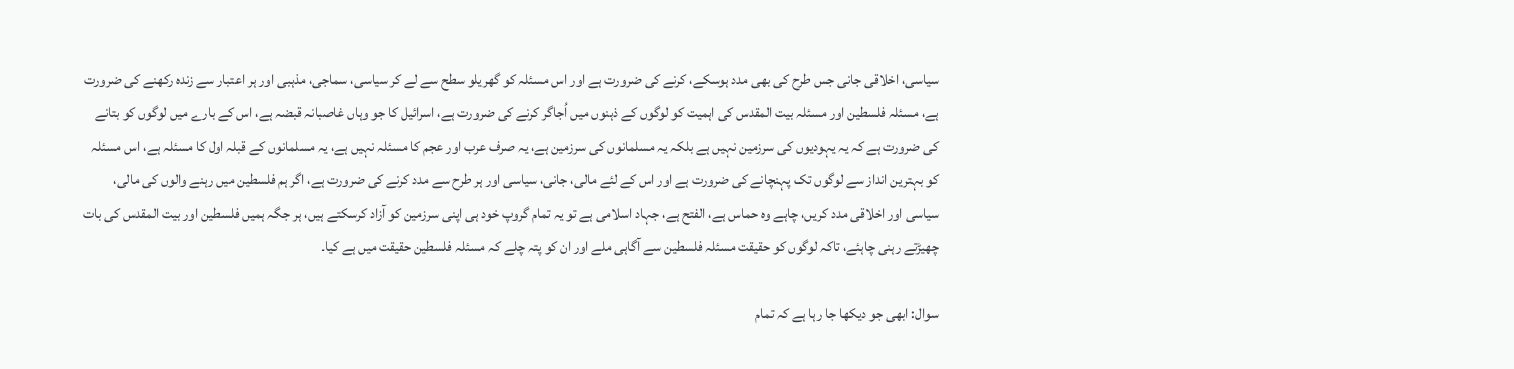سیاسی، اخلاقی جانی جس طرح کی بھی مدد ہوسکے، کرنے کی ضرورت ہے اور اس مسئلہ کو گھریلو سطح سے لے کر سیاسی، سماجی، مذہبی اور ہر اعتبار سے زندہ رکھنے کی ضرورت ہے، مسئلہ فلسطین اور مسئلہ بیت المقدس کی اہمیت کو لوگوں کے ذہنوں میں اُجاگر کرنے کی ضرورت ہے، اسرائیل کا جو وہاں غاصبانہ قبضہ ہے، اس کے بارے میں لوگوں کو بتانے کی ضرورت ہے کہ یہ یہودیوں کی سرزمین نہیں ہے بلکہ یہ مسلمانوں کی سرزمین ہے، یہ صرف عرب اور عجم کا مسئلہ نہیں ہے، یہ مسلمانوں کے قبلہ اول کا مسئلہ ہے، اس مسئلہ کو بہترین انداز سے لوگوں تک پہنچانے کی ضرورت ہے اور اس کے لئے مالی، جانی، سیاسی اور ہر طرح سے مدد کرنے کی ضرورت ہے، اگر ہم فلسطین میں رہنے والوں کی مالی، سیاسی اور اخلاقی مدد کریں، چاہے وہ حماس ہے، الفتح ہے، جہاد اسلامی ہے تو یہ تمام گروپ خود ہی اپنی سرزمین کو آزاد کرسکتے ہیں، ہر جگہ ہمیں فلسطین اور بیت المقدس کی بات چھیڑتے رہنی چاہئے، تاکہ لوگوں کو حقیقت مسئلہ فلسطین سے آگاہی ملے اور ان کو پتہ چلے کہ مسئلہ فلسطین حقیقت میں ہے کیا۔

سوال: ابھی جو دیکھا جا رہا ہے کہ تمام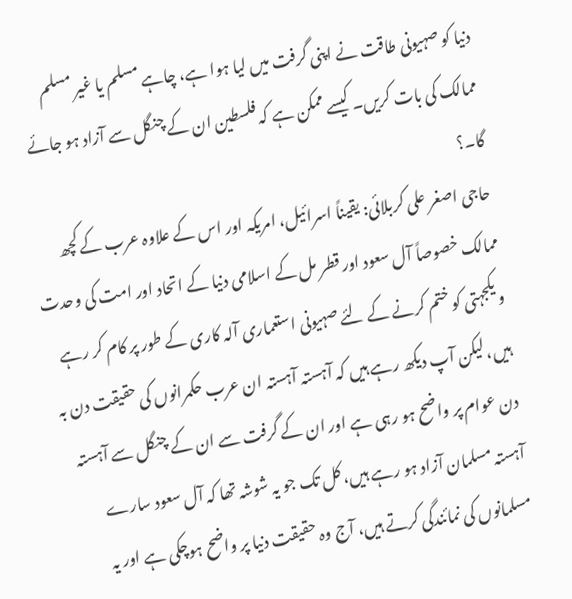دنیا کو صہیونی طاقت نے اپنی گرفت میں لیا ہوا ہے، چاہے مسلم یا غیر مسلم ممالک کی بات کریں۔ کیسے ممکن ہے کہ فلسطین ان کے چنگل سے آزاد ہو جائے گا۔؟
حاجی اصغر علی کربلائی: یقیناً اسرائیل، امریکہ اور اس کے علاوہ عرب کے کچھ ممالک خصوصاً آل سعود اور قطر مل کے اسلامی دنیا کے اتحاد اور امت کی وحدت و یکجہتی کو ختم کرنے کے لئے صہیونی استعماری آلہ کاری کے طور پر کام کر رہے ہیں، لیکن آپ دیکھ رہے ہیں کہ آہستہ آہستہ ان عرب حکمرانوں کی حقیقت دن بہ دن عوام پر واضح ہو رہی ہے اور ان کے گرفت سے ان کے چنگل سے آہستہ آہستہ مسلمان آزاد ہو رہے ہیں، کل تک جو یہ شوشہ تھا کہ آل سعود سارے مسلمانوں کی نمائندگی کرتے ہیں، آج وہ حقیقت دنیا پر واضح ہوچکی ہے اور یہ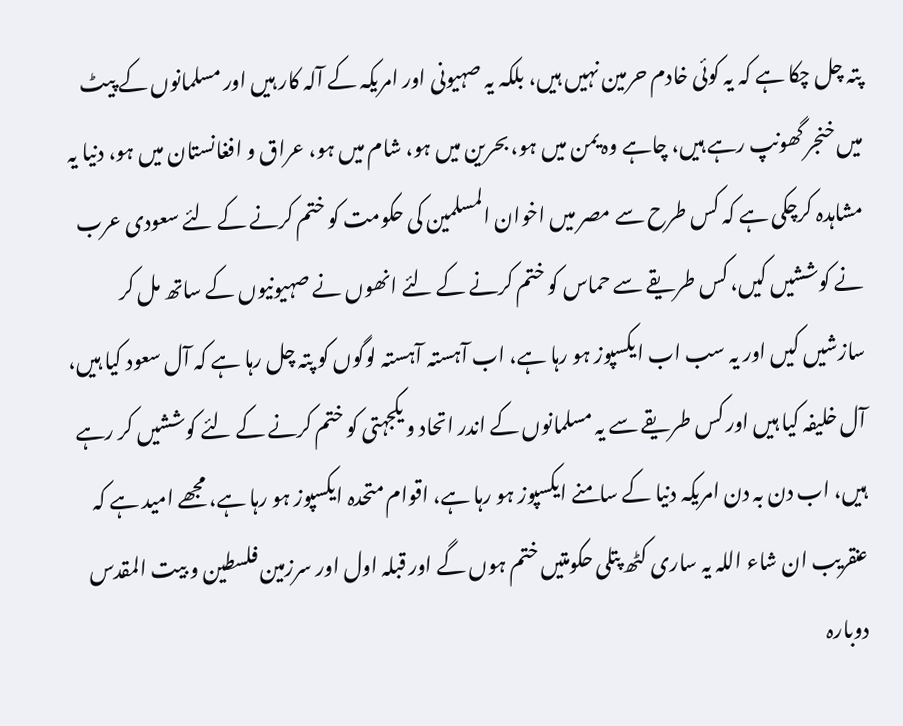پتہ چل چکا ہے کہ یہ کوئی خادم حرمین نہیں ہیں، بلکہ یہ صہیونی اور امریکہ کے آلہ کار ہیں اور مسلمانوں کے پیٹ میں خنجر گھونپ رہے ہیں، چاہے وہ یمن میں ہو، بحرین میں ہو، شام میں ہو، عراق و افغانستان میں ہو، دنیا یہ مشاہدہ کرچکی ہے کہ کس طرح سے مصر میں اخوان المسلمین کی حکومت کو ختم کرنے کے لئے سعودی عرب نے کوششیں کیں، کس طریقے سے حماس کو ختم کرنے کے لئے انھوں نے صہیونیوں کے ساتھ مل کر سازشیں کیں اور یہ سب اب ایکسپوز ہو رہا ہے، اب آہستہ آہستہ لوگوں کو پتہ چل رہا ہے کہ آل سعود کیا ہیں، آل خلیفہ کیا ہیں اور کس طریقے سے یہ مسلمانوں کے اندر اتحاد و یکجہتی کو ختم کرنے کے لئے کوششیں کر رہے ہیں، اب دن بہ دن امریکہ دنیا کے سامنے ایکسپوز ہو رہا ہے، اقوام متحدہ ایکسپوز ہو رہا ہے، مجھے امید ہے کہ عنقریب ان شاء اللہ یہ ساری کٹھ پتلی حکومتیں ختم ہوں گے اور قبلہ اول اور سرزمین فلسطین و بیت المقدس دوبارہ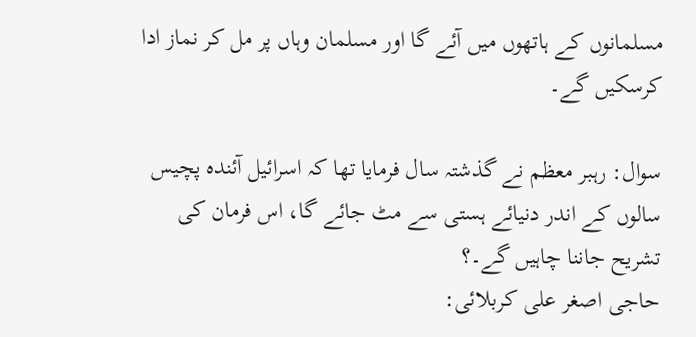مسلمانوں کے ہاتھوں میں آئے گا اور مسلمان وہاں پر مل کر نماز ادا کرسکیں گے۔

سوال: رہبر معظم نے گذشتہ سال فرمایا تھا کہ اسرائیل آئندہ پچیس سالوں کے اندر دنیائے ہستی سے مٹ جائے گا، اس فرمان کی تشریح جاننا چاہیں گے۔؟
حاجی اصغر علی کربلائی: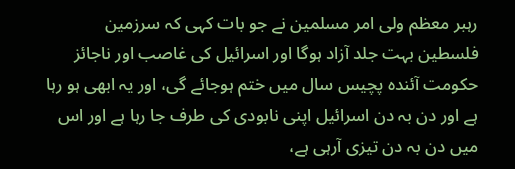رہبر معظم ولی امر مسلمین نے جو بات کہی کہ سرزمین فلسطین بہت جلد آزاد ہوگا اور اسرائیل کی غاصب اور ناجائز حکومت آئندہ پچیس سال میں ختم ہوجائے گی، اور یہ ابھی ہو رہا ہے اور دن بہ دن اسرائیل اپنی نابودی کی طرف جا رہا ہے اور اس میں دن بہ دن تیزی آرہی ہے،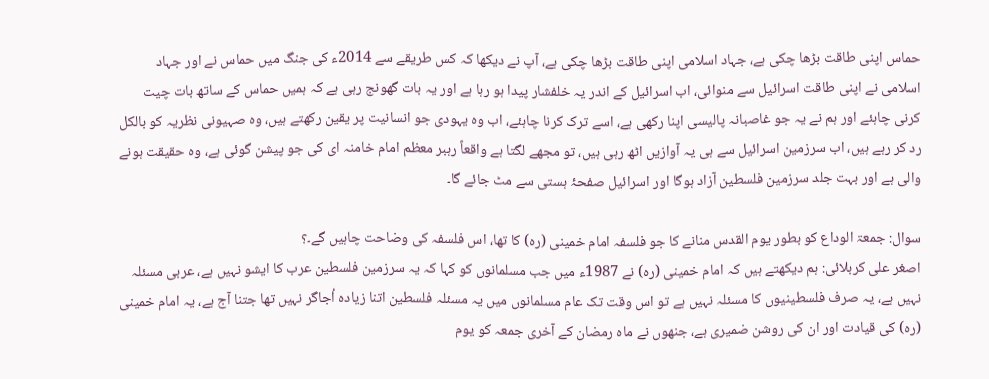حماس اپنی طاقت بڑھا چکی ہے، جہاد اسلامی اپنی طاقت بڑھا چکی ہے، آپ نے دیکھا کہ کس طریقے سے 2014ء کی جنگ میں حماس نے اور جہاد اسلامی نے اپنی طاقت اسرائیل سے منوائی، اب اسرائیل کے اندر یہ خلفشار پیدا ہو رہا ہے اور یہ بات گھونج رہی ہے کہ ہمیں حماس کے ساتھ بات چیت کرنی چاہئے اور ہم نے یہ جو غاصبانہ پالیسی اپنا رکھی ہے، اسے ترک کرنا چاہئے، اب وہ یہودی جو انسانیت پر یقین رکھتے ہیں، وہ صہیونی نظریہ کو بالکل رد کر رہے ہیں، اب سرزمین اسرائیل سے ہی یہ آوازیں اٹھ رہی ہیں، تو مجھے لگتا ہے واقعاً رہبر معظم امام خامنہ ای کی جو پیشن گوئی ہے، وہ حقیقت ہونے والی ہے اور بہت جلد سرزمین فلسطین آزاد ہوگا اور اسرائیل صفحۂ ہستی سے مٹ جائے گا۔

سوال: جمعۃ الوداع کو بطور یوم القدس منانے کا جو فلسفہ امام خمینی (رہ) کا تھا، اس فلسفہ کی وضاحت چاہیں گے۔؟
اصغر علی کربلائی: ہم دیکھتے ہیں کہ امام خمینی (رہ) نے 1987ء میں جب مسلمانوں کو کہا کہ یہ سرزمین فلسطین عرب کا ایشو نہیں ہے، عربی مسئلہ نہیں ہے، یہ صرف فلسطینیوں کا مسئلہ نہیں ہے تو اس وقت تک عام مسلمانوں میں یہ مسئلہ فلسطین اتنا زیادہ اُجاگر نہیں تھا جتنا آج ہے، یہ امام خمینی (رہ) کی قیادت اور ان کی روشن ضمیری ہے، جنھوں نے ماہ رمضان کے آخری جمعہ کو یوم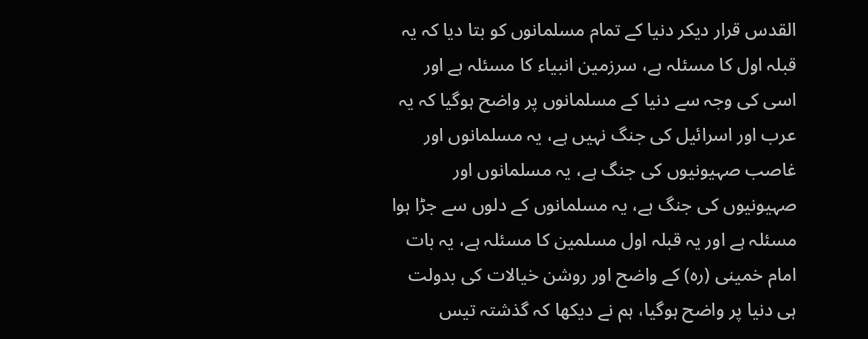القدس قرار دیکر دنیا کے تمام مسلمانوں کو بتا دیا کہ یہ قبلہ اول کا مسئلہ ہے، سرزمین انبیاء کا مسئلہ ہے اور اسی کی وجہ سے دنیا کے مسلمانوں پر واضح ہوگیا کہ یہ عرب اور اسرائیل کی جنگ نہیں ہے، یہ مسلمانوں اور غاصب صہیونیوں کی جنگ ہے، یہ مسلمانوں اور صہیونیوں کی جنگ ہے، یہ مسلمانوں کے دلوں سے جڑا ہوا مسئلہ ہے اور یہ قبلہ اول مسلمین کا مسئلہ ہے، یہ بات امام خمینی (رہ) کے واضح اور روشن خیالات کی بدولت ہی دنیا پر واضح ہوگیا، ہم نے دیکھا کہ گذشتہ تیس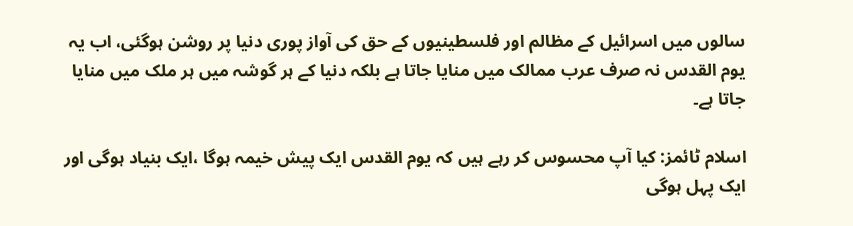سالوں میں اسرائیل کے مظالم اور فلسطینیوں کے حق کی آواز پوری دنیا پر روشن ہوگئی، اب یہ یوم القدس نہ صرف عرب ممالک میں منایا جاتا ہے بلکہ دنیا کے ہر گوشہ میں ہر ملک میں منایا جاتا ہے۔

اسلام ٹائمز: کیا آپ محسوس کر رہے ہیں کہ یوم القدس ایک پیش خیمہ ہوگا ،ایک بنیاد ہوگی اور ایک پہل ہوگی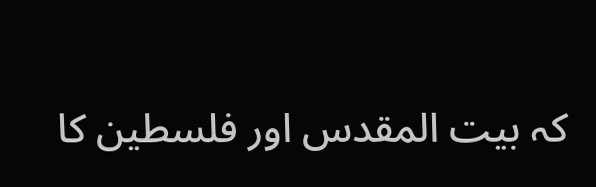کہ بیت المقدس اور فلسطین کا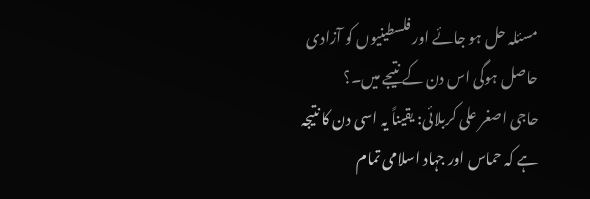مسئلہ حل ہو جائے اور فلسطینیوں کو آزادی حاصل ہوگی اس دن کے نتیجے میں۔؟
حاجی اصغر علی کربلائی: یقیناً یہ اسی دن کا نتیجہ ہے کہ حماس اور جہاد اسلامی تمام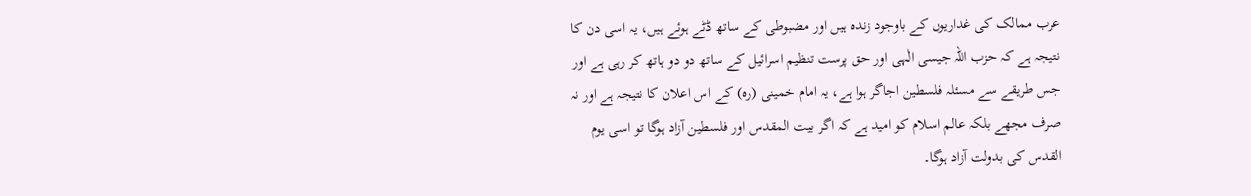عرب ممالک کی غداریوں کے باوجود زندہ ہیں اور مضبوطی کے ساتھ ڈٹے ہوئے ہیں، یہ اسی دن کا نتیجہ ہے کہ حزب اللہ جیسی الٰہی اور حق پرست تنظیم اسرائیل کے ساتھ دو دو ہاتھ کر رہی ہے اور جس طریقے سے مسئلہ فلسطین اجاگر ہوا ہے، یہ امام خمینی (رہ) کے اس اعلان کا نتیجہ ہے اور نہ صرف مجھے بلکہ عالم اسلام کو امید ہے کہ اگر بیت المقدس اور فلسطین آزاد ہوگا تو اسی یوم القدس کی بدولت آزاد ہوگا۔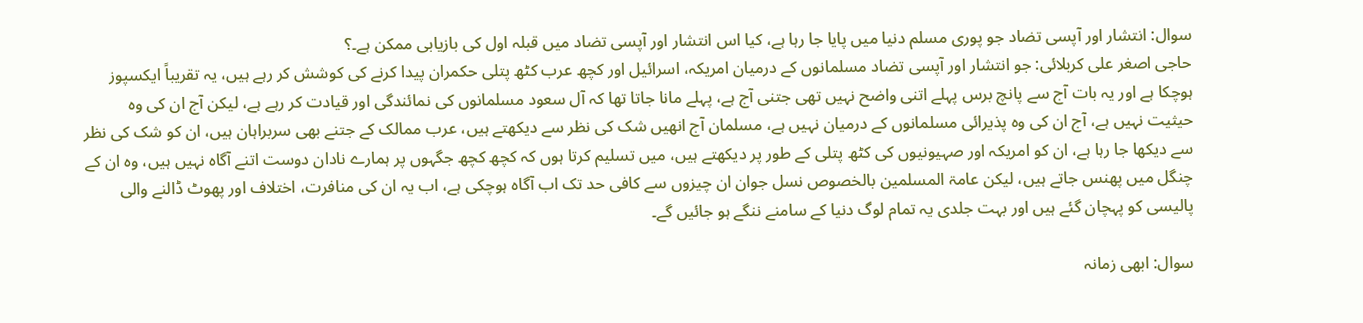سوال: انتشار اور آپسی تضاد جو پوری مسلم دنیا میں پایا جا رہا ہے، کیا اس انتشار اور آپسی تضاد میں قبلہ اول کی بازیابی ممکن ہے۔؟
حاجی اصغر علی کربلائی: جو انتشار اور آپسی تضاد مسلمانوں کے درمیان امریکہ، اسرائیل اور کچھ عرب کٹھ پتلی حکمران پیدا کرنے کی کوشش کر رہے ہیں، یہ تقریباً ایکسپوز ہوچکا ہے اور یہ بات آج سے پانچ برس پہلے اتنی واضح نہیں تھی جتنی آج ہے، پہلے مانا جاتا تھا کہ آل سعود مسلمانوں کی نمائندگی اور قیادت کر رہے ہے، لیکن آج ان کی وہ حیثیت نہیں ہے، آج ان کی وہ پذیرائی مسلمانوں کے درمیان نہیں ہے، مسلمان آج انھیں شک کی نظر سے دیکھتے ہیں، عرب ممالک کے جتنے بھی سربراہان ہیں، ان کو شک کی نظر سے دیکھا جا رہا ہے، ان کو امریکہ اور صہیونیوں کی کٹھ پتلی کے طور پر دیکھتے ہیں، میں تسلیم کرتا ہوں کہ کچھ کچھ جگہوں پر ہمارے نادان دوست اتنے آگاہ نہیں ہیں، وہ ان کے چنگل میں پھنس جاتے ہیں، لیکن عامۃ المسلمین بالخصوص نسل جوان ان چیزوں سے کافی حد تک اب آگاہ ہوچکی ہے، اب یہ ان کی منافرت، اختلاف اور پھوٹ ڈالنے والی پالیسی کو پہچان گئے ہیں اور بہت جلدی یہ تمام لوگ دنیا کے سامنے ننگے ہو جائیں گے۔

سوال: ابھی زمانہ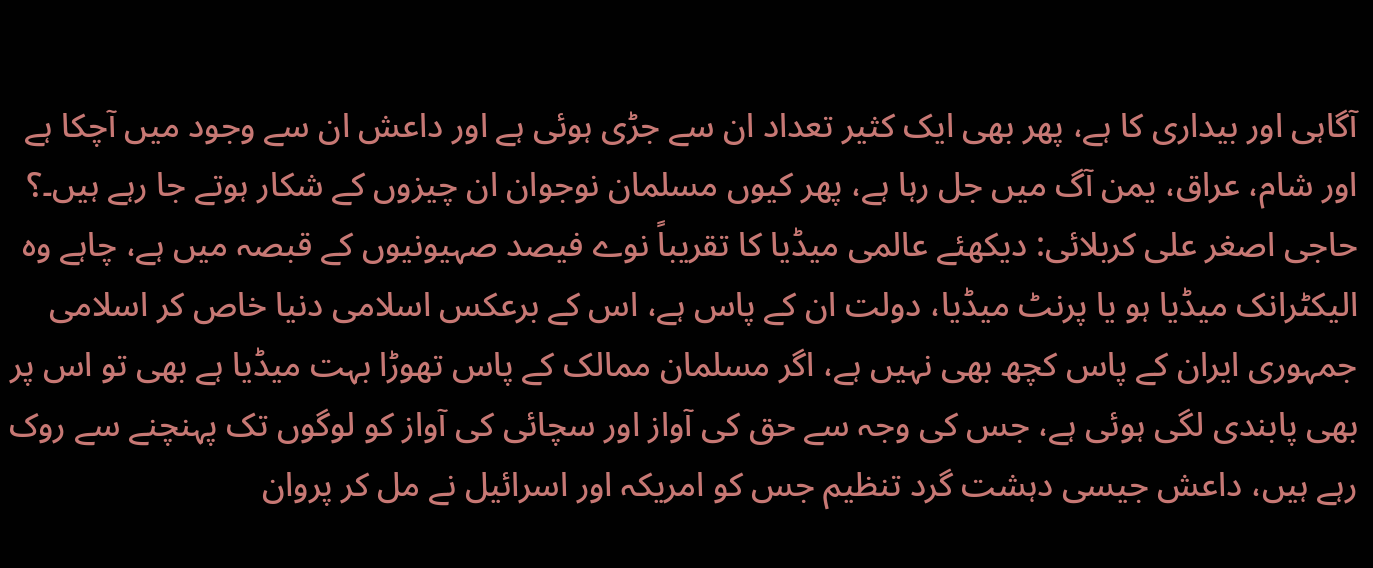آگاہی اور بیداری کا ہے، پھر بھی ایک کثیر تعداد ان سے جڑی ہوئی ہے اور داعش ان سے وجود میں آچکا ہے اور شام، عراق، یمن آگ میں جل رہا ہے، پھر کیوں مسلمان نوجوان ان چیزوں کے شکار ہوتے جا رہے ہیں۔؟
حاجی اصغر علی کربلائی: دیکھئے عالمی میڈیا کا تقریباً نوے فیصد صہیونیوں کے قبصہ میں ہے، چاہے وہ الیکٹرانک میڈیا ہو یا پرنٹ میڈیا، دولت ان کے پاس ہے، اس کے برعکس اسلامی دنیا خاص کر اسلامی جمہوری ایران کے پاس کچھ بھی نہیں ہے، اگر مسلمان ممالک کے پاس تھوڑا بہت میڈیا ہے بھی تو اس پر بھی پابندی لگی ہوئی ہے، جس کی وجہ سے حق کی آواز اور سچائی کی آواز کو لوگوں تک پہنچنے سے روک رہے ہیں، داعش جیسی دہشت گرد تنظیم جس کو امریکہ اور اسرائیل نے مل کر پروان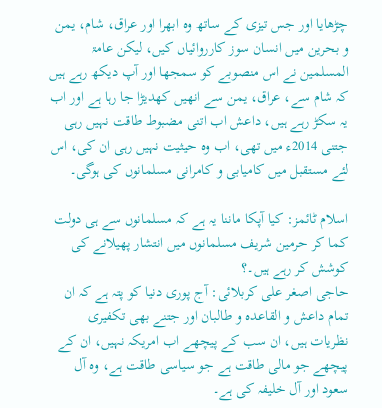چڑھایا اور جس تیزی کے ساتھ وہ ابھرا اور عراق، شام، یمن و بحرین میں انسان سوز کارروائیاں کیں، لیکن عامۃ المسلمین نے اس منصوبے کو سمجھا اور آپ دیکھ رہے ہیں کہ شام سے، عراق، یمن سے انھیں کھدیڑا جا رہا ہے اور اب یہ سکڑ رہے ہیں، داعش اب اتنی مضبوط طاقت نہیں رہی جتنی 2014ء میں تھی، اب وہ حیثیت نہیں رہی ان کی، اس لئے مستقبل میں کامیابی و کامرانی مسلمانوں کی ہوگی۔

اسلام ٹائمز: کیا آپکا ماننا یہ ہے کہ مسلمانوں سے ہی دولت کما کر حرمین شریف مسلمانوں میں انتشار پھیلانے کی کوشش کر رہے ہیں۔؟
حاجی اصغر علی کربلائی: آج پوری دنیا کو پتہ ہے کہ ان تمام داعش و القاعدہ و طالبان اور جتنے بھی تکفیری نظریات ہیں، ان سب کے پیچھے اب امریکہ نہیں، ان کے پیچھے جو مالی طاقت ہے جو سیاسی طاقت ہے، وہ آل سعود اور آل خلیفہ کی ہے۔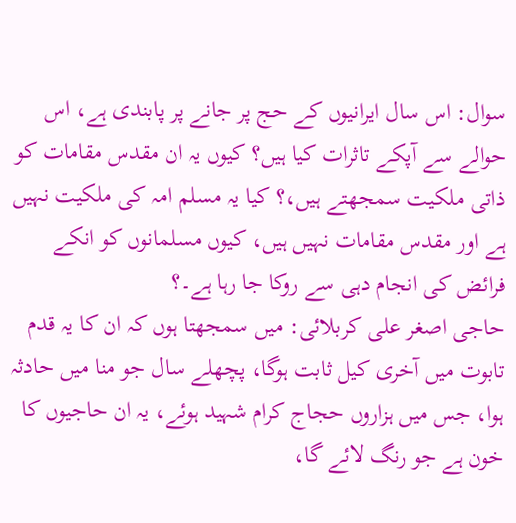سوال: اس سال ایرانیوں کے حج پر جانے پر پابندی ہے، اس حوالے سے آپکے تاثرات کیا ہیں؟ کیوں یہ ان مقدس مقامات کو ذاتی ملکیت سمجھتے ہیں،؟ کیا یہ مسلم امہ کی ملکیت نہیں ہے اور مقدس مقامات نہیں ہیں، کیوں مسلمانوں کو انکے فرائض کی انجام دہی سے روکا جا رہا ہے۔؟
حاجی اصغر علی کربلائی: میں سمجھتا ہوں کہ ان کا یہ قدم تابوت میں آخری کیل ثابت ہوگا، پچھلے سال جو منا میں حادثہ ہوا، جس میں ہزاروں حجاج کرام شہید ہوئے، یہ ان حاجیوں کا خون ہے جو رنگ لائے گا،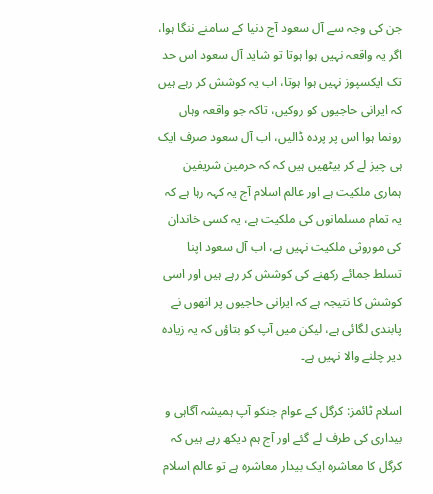جن کی وجہ سے آل سعود آج دنیا کے سامنے ننگا ہوا، اگر یہ واقعہ نہیں ہوا ہوتا تو شاید آل سعود اس حد تک ایکسپوز نہیں ہوا ہوتا، اب یہ کوشش کر رہے ہیں کہ ایرانی حاجیوں کو روکیں، تاکہ جو واقعہ وہاں رونما ہوا اس پر پردہ ڈالیں، اب آل سعود صرف ایک ہی چیز لے کر بیٹھیں ہیں کہ کہ حرمین شریفین ہماری ملکیت ہے اور عالم اسلام آج یہ کہہ رہا ہے کہ یہ تمام مسلمانوں کی ملکیت ہے، یہ کسی خاندان کی موروثی ملکیت نہیں ہے، اب آل سعود اپنا تسلط جمائے رکھنے کی کوشش کر رہے ہیں اور اسی کوشش کا نتیجہ ہے کہ ایرانی حاجیوں پر انھوں نے پابندی لگائی ہے، لیکن میں آپ کو بتاؤں کہ یہ زیادہ دیر چلنے والا نہیں ہے۔

اسلام ٹائمز: کرگل کے عوام جنکو آپ ہمیشہ آگاہی و بیداری کی طرف لے گئے اور آج ہم دیکھ رہے ہیں کہ کرگل کا معاشرہ ایک بیدار معاشرہ ہے تو عالم اسلام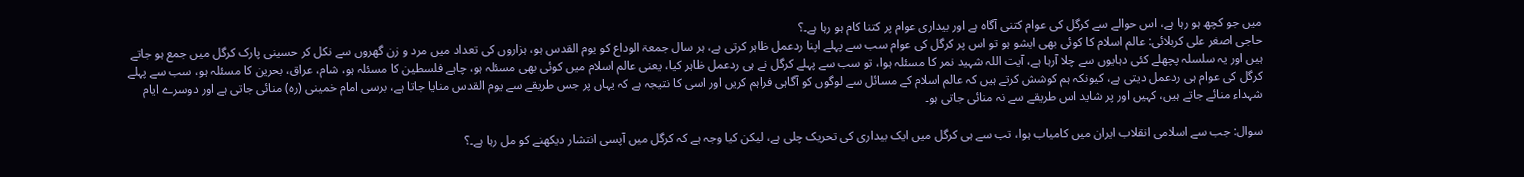میں جو کچھ ہو رہا ہے، اس حوالے سے کرگل کی عوام کتنی آگاہ ہے اور بیداری عوام پر کتنا کام ہو رہا ہے۔؟
حاجی اصغر علی کربلائی: عالم اسلام کا کوئی بھی ایشو ہو تو اس پر کرگل کی عوام سب سے پہلے اپنا ردعمل ظاہر کرتی ہے، ہر سال جمعۃ الوداع کو یوم القدس ہو، ہزاروں کی تعداد میں مرد و زن گھروں سے نکل کر حسینی پارک کرگل میں جمع ہو جاتے ہیں اور یہ سلسلہ پچھلے کئی دہایوں سے چلا آرہا ہے، آیت اللہ شہید نمر کا مسئلہ ہوا، تو سب سے پہلے کرگل نے ہی ردعمل ظاہر کیا، یعنی عالم اسلام میں کوئی بھی مسئلہ ہو، چاہے فلسطین کا مسئلہ ہو، شام، عراق، بحرین کا مسئلہ ہو، سب سے پہلے کرگل کی عوام ہی ردعمل دیتی ہے، کیونکہ ہم کوشش کرتے ہیں کہ عالم اسلام کے مسائل سے لوگوں کو آگاہی فراہم کریں اور اسی کا نتیجہ ہے کہ یہاں پر جس طریقے سے یوم القدس منایا جاتا ہے، برسی امام خمینی (رہ) منائی جاتی ہے اور دوسرے ایام شہداء منائے جاتے ہیں، کہیں اور پر شاید اس طریقے سے نہ منائی جاتی ہو۔

سوال: جب سے اسلامی انقلاب ایران میں کامیاب ہوا، تب سے ہی کرگل میں ایک بیداری کی تحریک چلی ہے، لیکن کیا وجہ ہے کہ کرگل میں آپسی انتشار دیکھنے کو مل رہا ہے۔؟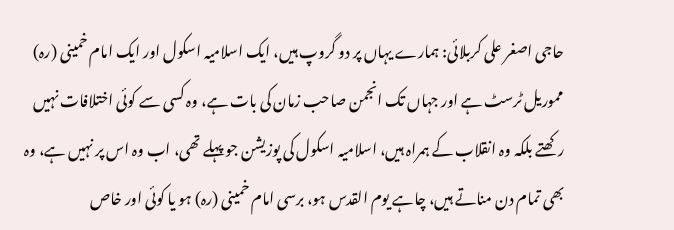حاجی اصغر علی کربلائی: ہمارے یہاں پر دو گروپ ہیں، ایک اسلامیہ اسکول اور ایک امام خمینی (رہ) مموریل ٹرسٹ ہے اور جہاں تک انجمن صاحب زمان کی بات ہے، وہ کسی سے کوئی اختلافات نہیں رکھتے بلکہ وہ انقلاب کے ہمراہ ہیں، اسلامیہ اسکول کی پوزیشن جو پہلے تھی، اب وہ اس پر نہیں ہے، وہ بھی تمام دن مناتے ہیں، چاہے یوم القدس ہو، برسی امام خمینی (رہ) ہو یا کوئی اور خاص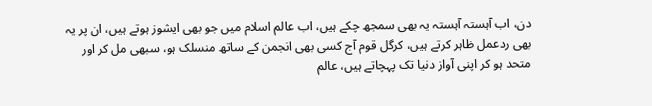دن، اب آہستہ آہستہ یہ بھی سمجھ چکے ہیں، اب عالم اسلام میں جو بھی ایشوز ہوتے ہیں، ان پر یہ بھی ردعمل ظاہر کرتے ہیں، کرگل قوم آج کسی بھی انجمن کے ساتھ منسلک ہو، سبھی مل کر اور متحد ہو کر اپنی آواز دنیا تک پہچاتے ہیں، عالم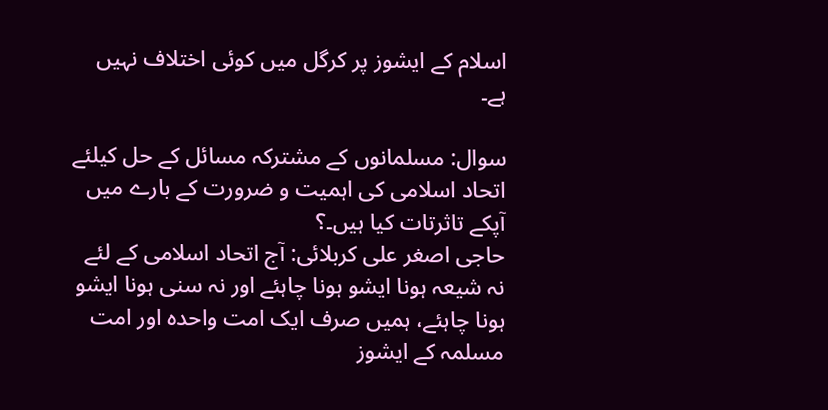اسلام کے ایشوز پر کرگل میں کوئی اختلاف نہیں ہے۔

سوال: مسلمانوں کے مشترکہ مسائل کے حل کیلئے اتحاد اسلامی کی اہمیت و ضرورت کے بارے میں آپکے تاثرتات کیا ہیں۔؟
حاجی اصغر علی کربلائی: آج اتحاد اسلامی کے لئے نہ شیعہ ہونا ایشو ہونا چاہئے اور نہ سنی ہونا ایشو ہونا چاہئے، ہمیں صرف ایک امت واحدہ اور امت مسلمہ کے ایشوز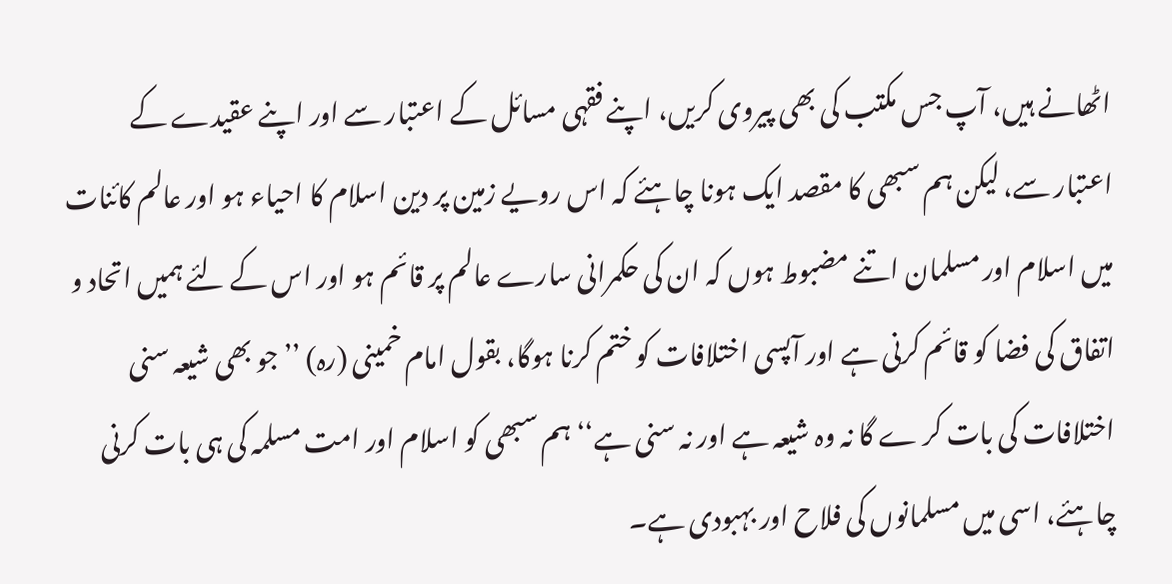اٹھانے ہیں، آپ جس مکتب کی بھی پیروی کریں، اپنے فقہی مسائل کے اعتبار سے اور اپنے عقیدے کے اعتبار سے، لیکن ہم سبھی کا مقصد ایک ہونا چاہئے کہ اس رویے زمین پر دین اسلام کا احیاء ہو اور عالم کائنات میں اسلام اور مسلمان اتنے مضبوط ہوں کہ ان کی حکمرانی سارے عالم پر قائم ہو اور اس کے لئے ہمیں اتحاد و اتفاق کی فضا کو قائم کرنی ہے اور آپسی اختلافات کو ختم کرنا ہوگا، بقول امام خمینی (رہ) ’’جو بھی شیعہ سنی اختلافات کی بات کر ے گا نہ وہ شیعہ ہے اور نہ سنی ہے‘‘ ہم سبھی کو اسلام اور امت مسلمہ کی ہی بات کرنی چاہئے، اسی میں مسلمانوں کی فلاح اور بہبودی ہے۔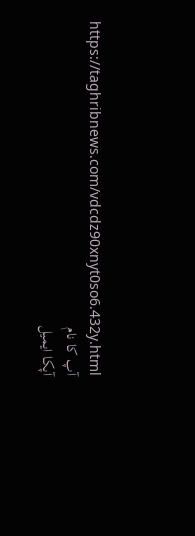https://taghribnews.com/vdcdz90xnyt0so6.432y.html
آپ کا نام
آپکا ایمیل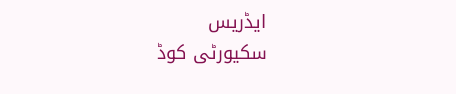ایڈریس
سکیورٹی کوڈ